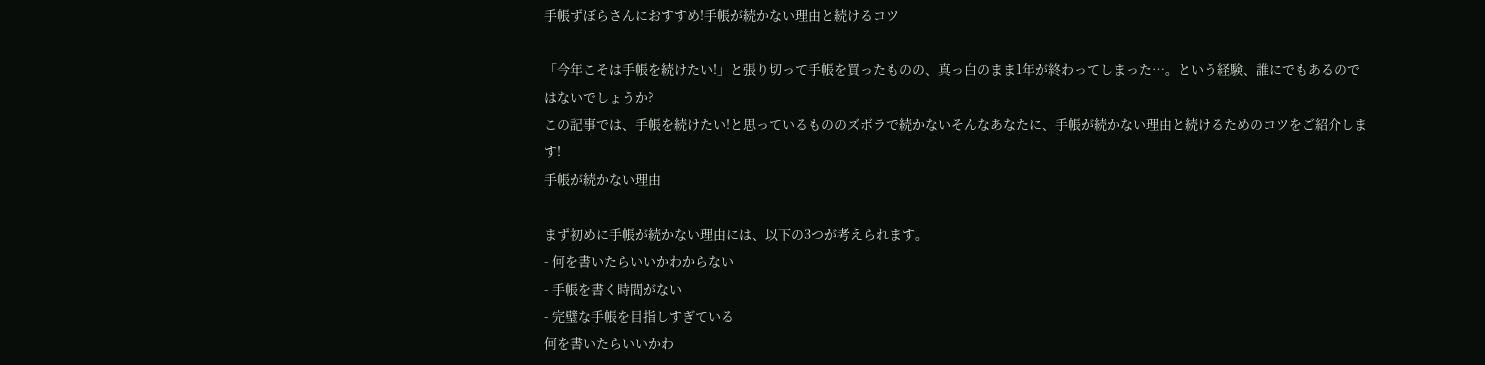手帳ずぼらさんにおすすめ!手帳が続かない理由と続けるコツ

「今年こそは手帳を続けたい!」と張り切って手帳を買ったものの、真っ白のまま1年が終わってしまった…。という経験、誰にでもあるのではないでしょうか?
この記事では、手帳を続けたい!と思っているもののズボラで続かないそんなあなたに、手帳が続かない理由と続けるためのコツをご紹介します!
手帳が続かない理由

まず初めに手帳が続かない理由には、以下の3つが考えられます。
- 何を書いたらいいかわからない
- 手帳を書く時間がない
- 完璧な手帳を目指しすぎている
何を書いたらいいかわ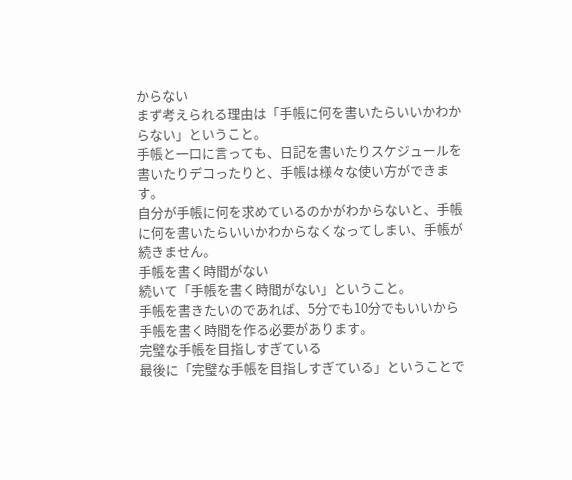からない
まず考えられる理由は「手帳に何を書いたらいいかわからない」ということ。
手帳と一口に言っても、日記を書いたりスケジュールを書いたりデコったりと、手帳は様々な使い方ができます。
自分が手帳に何を求めているのかがわからないと、手帳に何を書いたらいいかわからなくなってしまい、手帳が続きません。
手帳を書く時間がない
続いて「手帳を書く時間がない」ということ。
手帳を書きたいのであれば、5分でも10分でもいいから手帳を書く時間を作る必要があります。
完璧な手帳を目指しすぎている
最後に「完璧な手帳を目指しすぎている」ということで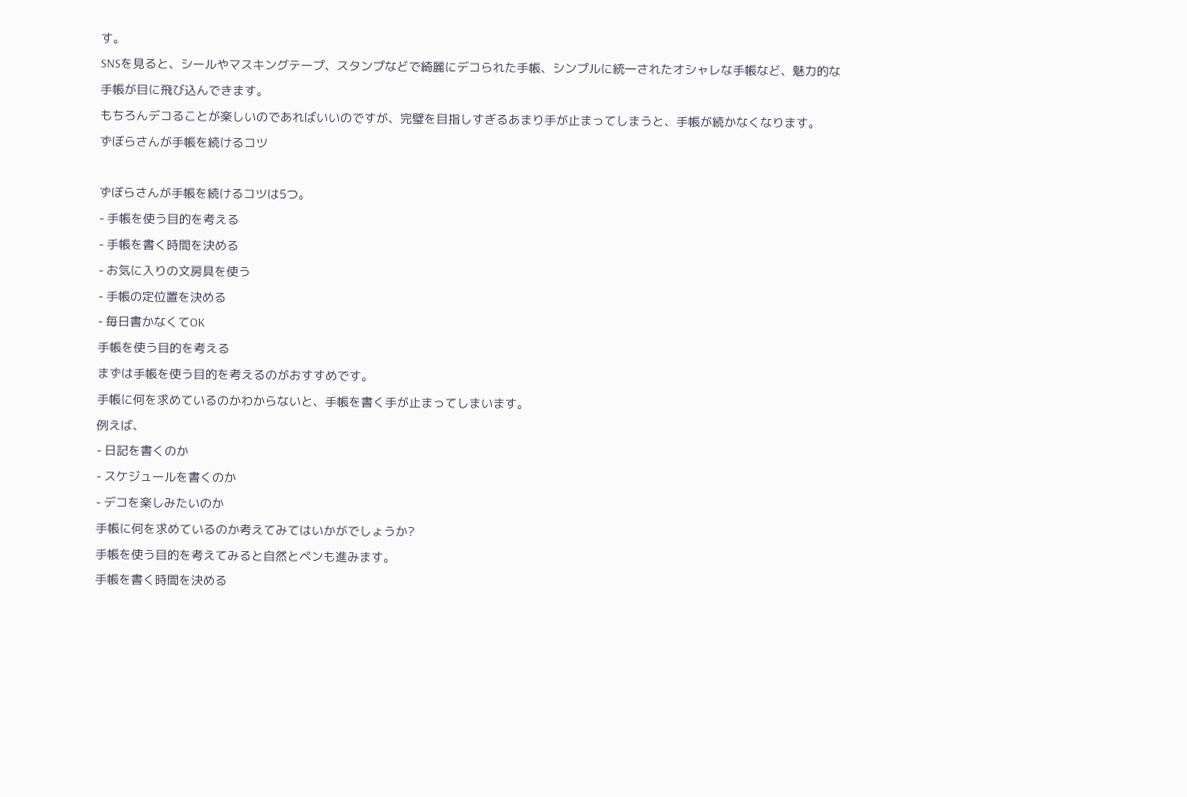す。
SNSを見ると、シールやマスキングテープ、スタンプなどで綺麗にデコられた手帳、シンプルに統一されたオシャレな手帳など、魅力的な手帳が目に飛び込んできます。
もちろんデコることが楽しいのであればいいのですが、完璧を目指しすぎるあまり手が止まってしまうと、手帳が続かなくなります。
ずぼらさんが手帳を続けるコツ

ずぼらさんが手帳を続けるコツは5つ。
- 手帳を使う目的を考える
- 手帳を書く時間を決める
- お気に入りの文房具を使う
- 手帳の定位置を決める
- 毎日書かなくてOK
手帳を使う目的を考える
まずは手帳を使う目的を考えるのがおすすめです。
手帳に何を求めているのかわからないと、手帳を書く手が止まってしまいます。
例えば、
- 日記を書くのか
- スケジュールを書くのか
- デコを楽しみたいのか
手帳に何を求めているのか考えてみてはいかがでしょうか?
手帳を使う目的を考えてみると自然とペンも進みます。
手帳を書く時間を決める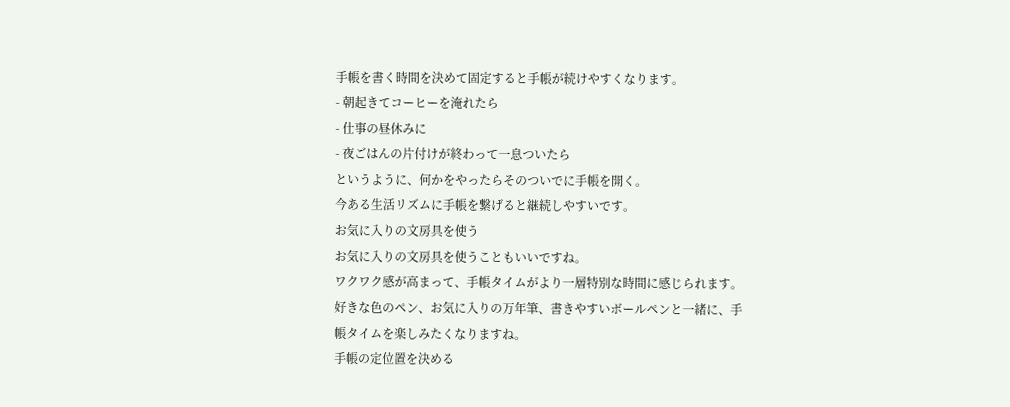手帳を書く時間を決めて固定すると手帳が続けやすくなります。
- 朝起きてコーヒーを淹れたら
- 仕事の昼休みに
- 夜ごはんの片付けが終わって一息ついたら
というように、何かをやったらそのついでに手帳を開く。
今ある生活リズムに手帳を繋げると継続しやすいです。
お気に入りの文房具を使う
お気に入りの文房具を使うこともいいですね。
ワクワク感が高まって、手帳タイムがより一層特別な時間に感じられます。
好きな色のペン、お気に入りの万年筆、書きやすいボールペンと一緒に、手帳タイムを楽しみたくなりますね。
手帳の定位置を決める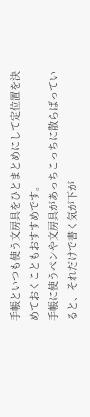手帳といつも使う文房具をひとまとめにして定位置を決めておくこともおすすめです。
手帳に使うペンや文房具があっちこっちに散らばっていると、それだけで書く気が下が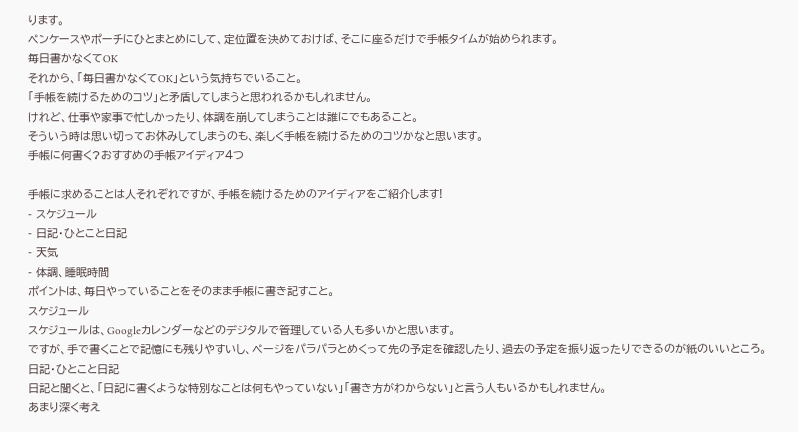ります。
ペンケースやポーチにひとまとめにして、定位置を決めておけば、そこに座るだけで手帳タイムが始められます。
毎日書かなくてOK
それから、「毎日書かなくてOK」という気持ちでいること。
「手帳を続けるためのコツ」と矛盾してしまうと思われるかもしれません。
けれど、仕事や家事で忙しかったり、体調を崩してしまうことは誰にでもあること。
そういう時は思い切ってお休みしてしまうのも、楽しく手帳を続けるためのコツかなと思います。
手帳に何書く?おすすめの手帳アイディア4つ

手帳に求めることは人それぞれですが、手帳を続けるためのアイディアをご紹介します!
- スケジュール
- 日記・ひとこと日記
- 天気
- 体調、睡眠時間
ポイントは、毎日やっていることをそのまま手帳に書き記すこと。
スケジュール
スケジュールは、Googleカレンダーなどのデジタルで管理している人も多いかと思います。
ですが、手で書くことで記憶にも残りやすいし、ページをパラパラとめくって先の予定を確認したり、過去の予定を振り返ったりできるのが紙のいいところ。
日記・ひとこと日記
日記と聞くと、「日記に書くような特別なことは何もやっていない」「書き方がわからない」と言う人もいるかもしれません。
あまり深く考え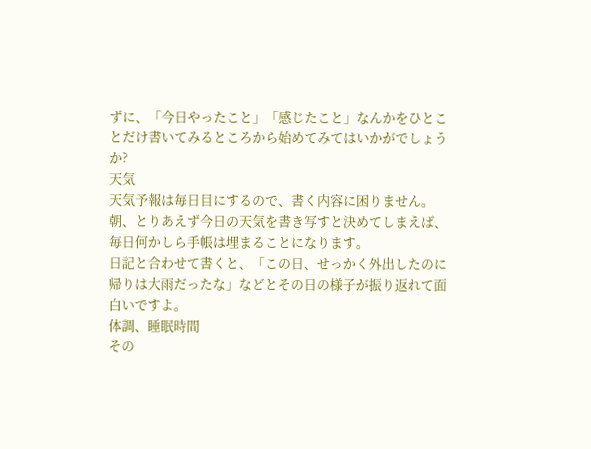ずに、「今日やったこと」「感じたこと」なんかをひとことだけ書いてみるところから始めてみてはいかがでしょうか?
天気
天気予報は毎日目にするので、書く内容に困りません。
朝、とりあえず今日の天気を書き写すと決めてしまえば、毎日何かしら手帳は埋まることになります。
日記と合わせて書くと、「この日、せっかく外出したのに帰りは大雨だったな」などとその日の様子が振り返れて面白いですよ。
体調、睡眠時間
その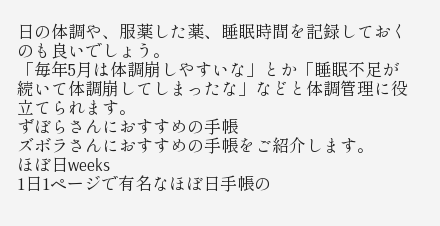日の体調や、服薬した薬、睡眠時間を記録しておくのも良いでしょう。
「毎年5月は体調崩しやすいな」とか「睡眠不足が続いて体調崩してしまったな」などと体調管理に役立てられます。
ずぼらさんにおすすめの手帳
ズボラさんにおすすめの手帳をご紹介します。
ほぼ日weeks
1日1ページで有名なほぼ日手帳の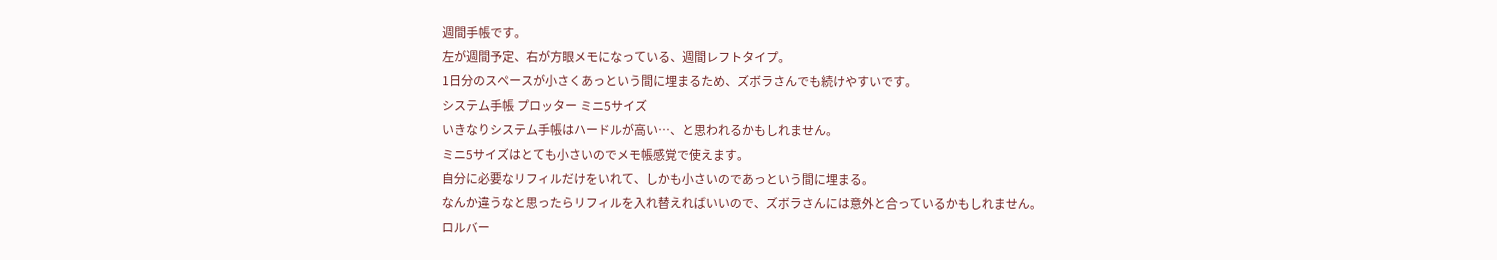週間手帳です。
左が週間予定、右が方眼メモになっている、週間レフトタイプ。
1日分のスペースが小さくあっという間に埋まるため、ズボラさんでも続けやすいです。
システム手帳 プロッター ミニ5サイズ
いきなりシステム手帳はハードルが高い…、と思われるかもしれません。
ミニ5サイズはとても小さいのでメモ帳感覚で使えます。
自分に必要なリフィルだけをいれて、しかも小さいのであっという間に埋まる。
なんか違うなと思ったらリフィルを入れ替えればいいので、ズボラさんには意外と合っているかもしれません。
ロルバー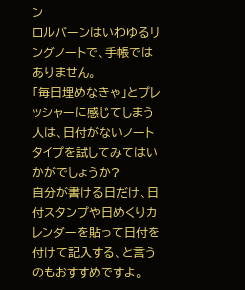ン
ロルバーンはいわゆるリングノートで、手帳ではありません。
「毎日埋めなきゃ」とプレッシャーに感じてしまう人は、日付がないノートタイプを試してみてはいかがでしょうか?
自分が書ける日だけ、日付スタンプや日めくりカレンダーを貼って日付を付けて記入する、と言うのもおすすめですよ。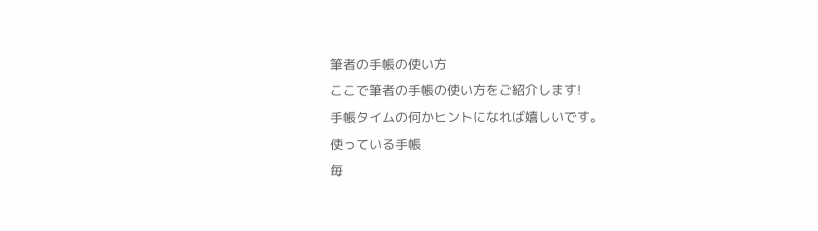筆者の手帳の使い方
ここで筆者の手帳の使い方をご紹介します!
手帳タイムの何かヒントになれば嬉しいです。
使っている手帳
毎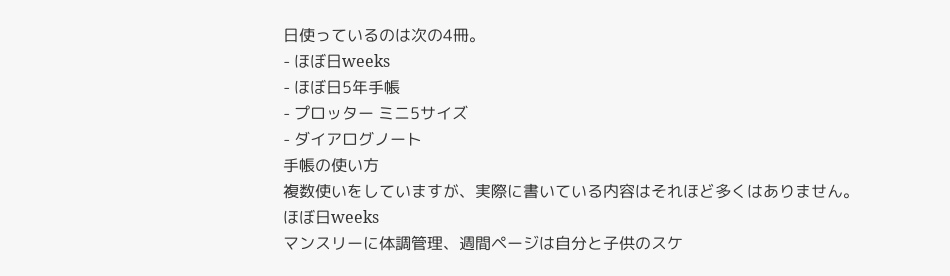日使っているのは次の4冊。
- ほぼ日weeks
- ほぼ日5年手帳
- プロッター ミニ5サイズ
- ダイアログノート
手帳の使い方
複数使いをしていますが、実際に書いている内容はそれほど多くはありません。
ほぼ日weeks
マンスリーに体調管理、週間ページは自分と子供のスケ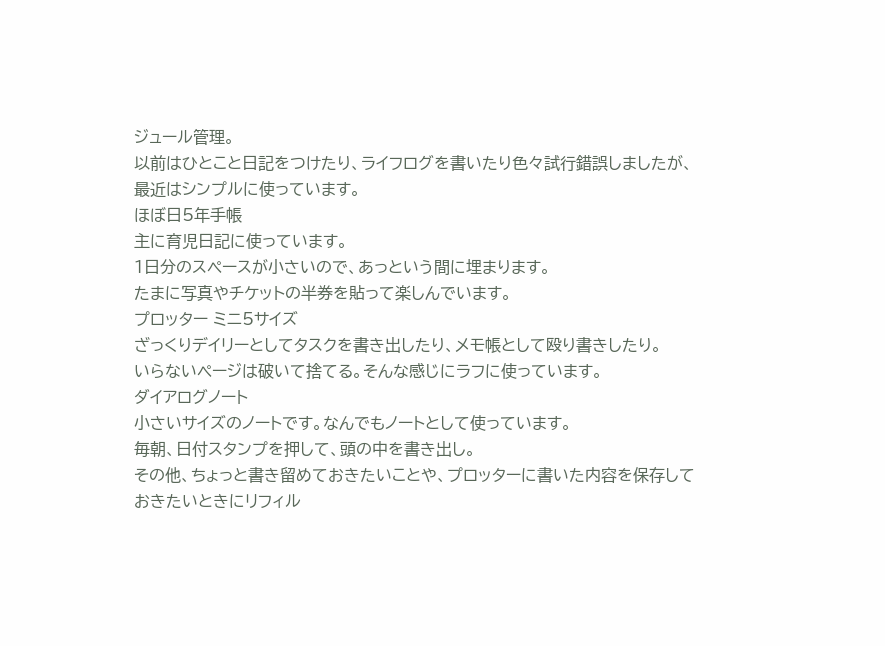ジュール管理。
以前はひとこと日記をつけたり、ライフログを書いたり色々試行錯誤しましたが、最近はシンプルに使っています。
ほぼ日5年手帳
主に育児日記に使っています。
1日分のスペースが小さいので、あっという間に埋まります。
たまに写真やチケットの半券を貼って楽しんでいます。
プロッター ミニ5サイズ
ざっくりデイリーとしてタスクを書き出したり、メモ帳として殴り書きしたり。
いらないページは破いて捨てる。そんな感じにラフに使っています。
ダイアログノート
小さいサイズのノートです。なんでもノートとして使っています。
毎朝、日付スタンプを押して、頭の中を書き出し。
その他、ちょっと書き留めておきたいことや、プロッターに書いた内容を保存しておきたいときにリフィル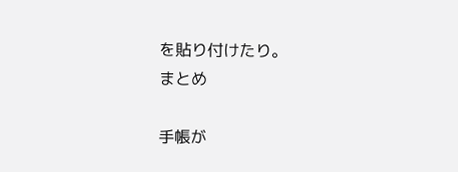を貼り付けたり。
まとめ

手帳が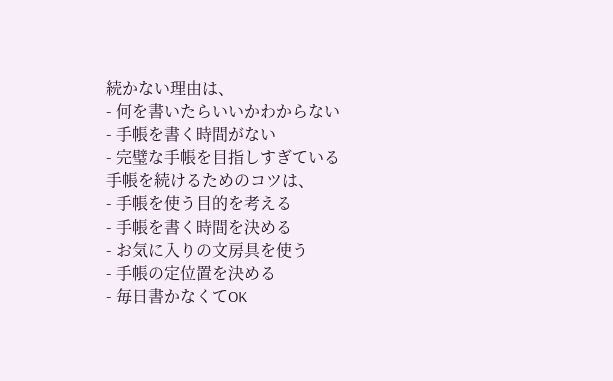続かない理由は、
- 何を書いたらいいかわからない
- 手帳を書く時間がない
- 完璧な手帳を目指しすぎている
手帳を続けるためのコツは、
- 手帳を使う目的を考える
- 手帳を書く時間を決める
- お気に入りの文房具を使う
- 手帳の定位置を決める
- 毎日書かなくてOK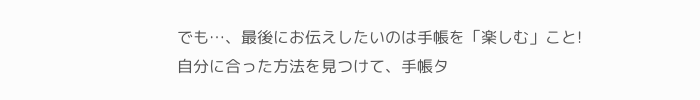でも…、最後にお伝えしたいのは手帳を「楽しむ」こと!
自分に合った方法を見つけて、手帳タ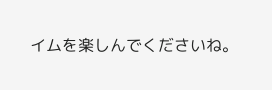イムを楽しんでくださいね。